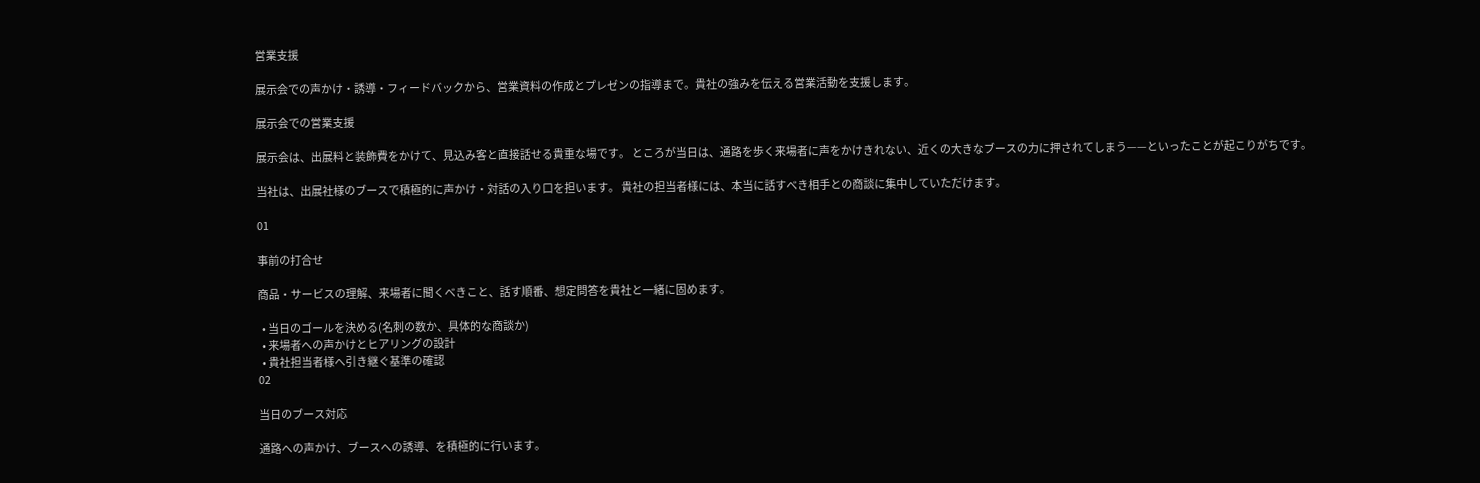営業支援

展示会での声かけ・誘導・フィードバックから、営業資料の作成とプレゼンの指導まで。貴社の強みを伝える営業活動を支援します。

展示会での営業支援

展示会は、出展料と装飾費をかけて、見込み客と直接話せる貴重な場です。 ところが当日は、通路を歩く来場者に声をかけきれない、近くの大きなブースの力に押されてしまう——といったことが起こりがちです。

当社は、出展社様のブースで積極的に声かけ・対話の入り口を担います。 貴社の担当者様には、本当に話すべき相手との商談に集中していただけます。

01

事前の打合せ

商品・サービスの理解、来場者に聞くべきこと、話す順番、想定問答を貴社と一緒に固めます。

  • 当日のゴールを決める(名刺の数か、具体的な商談か)
  • 来場者への声かけとヒアリングの設計
  • 貴社担当者様へ引き継ぐ基準の確認
02

当日のブース対応

通路への声かけ、ブースへの誘導、を積極的に行います。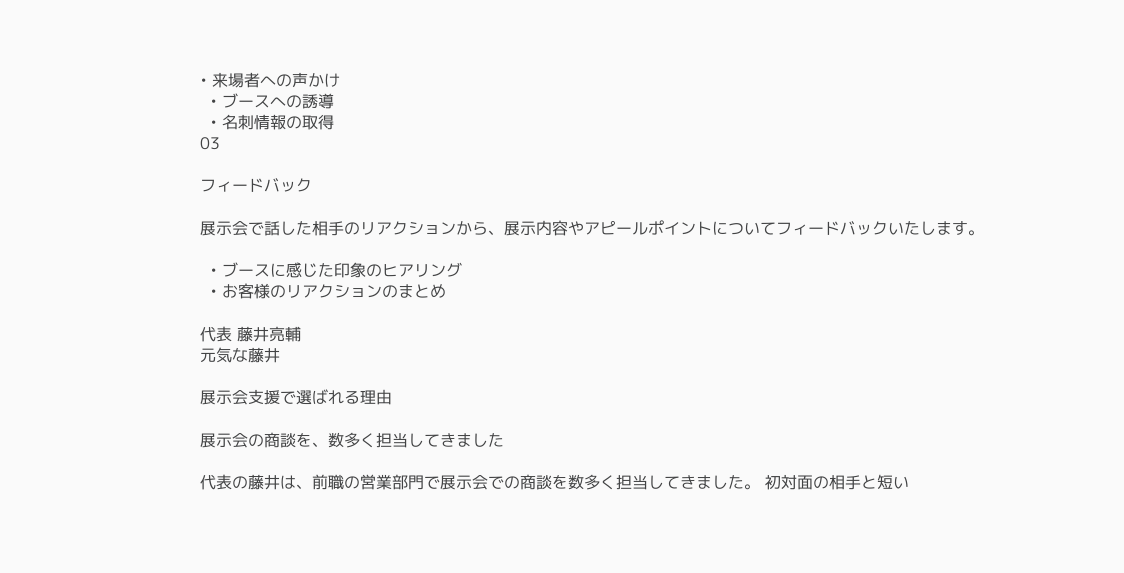• 来場者への声かけ
  • ブースへの誘導
  • 名刺情報の取得
03

フィードバック

展示会で話した相手のリアクションから、展示内容やアピールポイントについてフィードバックいたします。

  • ブースに感じた印象のヒアリング
  • お客様のリアクションのまとめ

代表 藤井亮輔
元気な藤井

展示会支援で選ばれる理由

展示会の商談を、数多く担当してきました

代表の藤井は、前職の営業部門で展示会での商談を数多く担当してきました。 初対面の相手と短い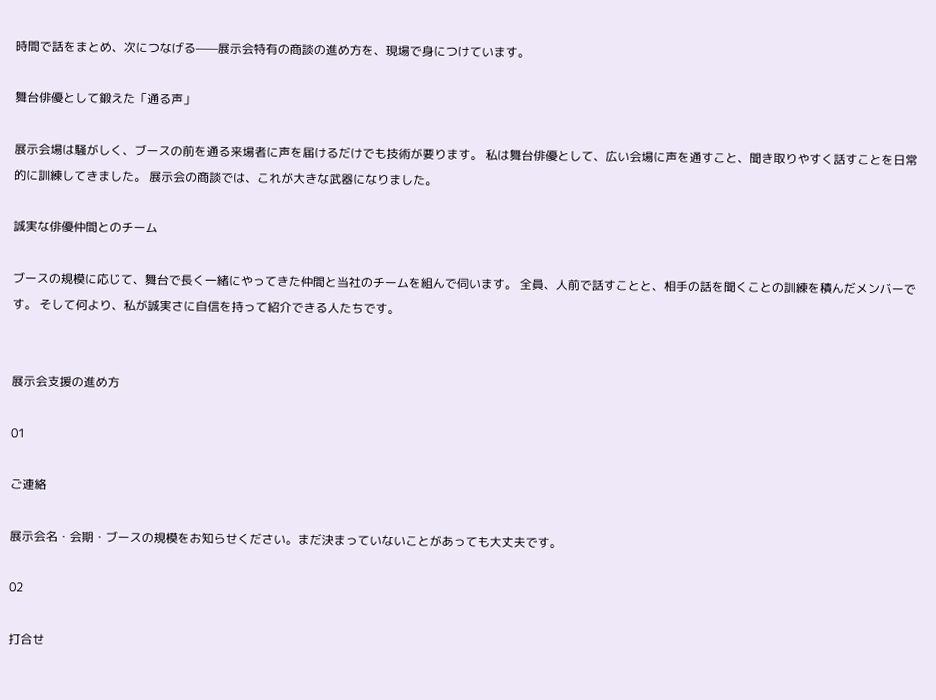時間で話をまとめ、次につなげる——展示会特有の商談の進め方を、現場で身につけています。

舞台俳優として鍛えた「通る声」

展示会場は騒がしく、ブースの前を通る来場者に声を届けるだけでも技術が要ります。 私は舞台俳優として、広い会場に声を通すこと、聞き取りやすく話すことを日常的に訓練してきました。 展示会の商談では、これが大きな武器になりました。

誠実な俳優仲間とのチーム

ブースの規模に応じて、舞台で長く一緒にやってきた仲間と当社のチームを組んで伺います。 全員、人前で話すことと、相手の話を聞くことの訓練を積んだメンバーです。 そして何より、私が誠実さに自信を持って紹介できる人たちです。


展示会支援の進め方

01

ご連絡

展示会名・会期・ブースの規模をお知らせください。まだ決まっていないことがあっても大丈夫です。

02

打合せ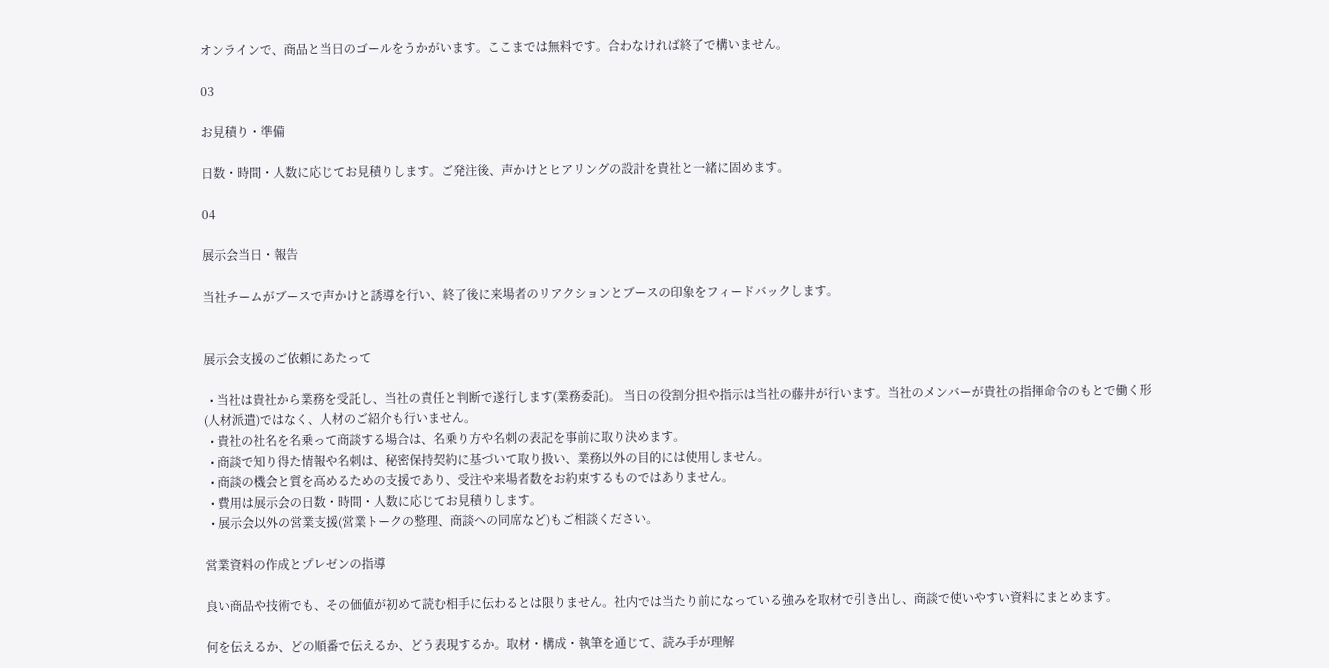オンラインで、商品と当日のゴールをうかがいます。ここまでは無料です。合わなければ終了で構いません。

03

お見積り・準備

日数・時間・人数に応じてお見積りします。ご発注後、声かけとヒアリングの設計を貴社と一緒に固めます。

04

展示会当日・報告

当社チームがブースで声かけと誘導を行い、終了後に来場者のリアクションとブースの印象をフィードバックします。


展示会支援のご依頼にあたって

  • 当社は貴社から業務を受託し、当社の責任と判断で遂行します(業務委託)。 当日の役割分担や指示は当社の藤井が行います。当社のメンバーが貴社の指揮命令のもとで働く形(人材派遣)ではなく、人材のご紹介も行いません。
  • 貴社の社名を名乗って商談する場合は、名乗り方や名刺の表記を事前に取り決めます。
  • 商談で知り得た情報や名刺は、秘密保持契約に基づいて取り扱い、業務以外の目的には使用しません。
  • 商談の機会と質を高めるための支援であり、受注や来場者数をお約束するものではありません。
  • 費用は展示会の日数・時間・人数に応じてお見積りします。
  • 展示会以外の営業支援(営業トークの整理、商談への同席など)もご相談ください。

営業資料の作成とプレゼンの指導

良い商品や技術でも、その価値が初めて読む相手に伝わるとは限りません。社内では当たり前になっている強みを取材で引き出し、商談で使いやすい資料にまとめます。

何を伝えるか、どの順番で伝えるか、どう表現するか。取材・構成・執筆を通じて、読み手が理解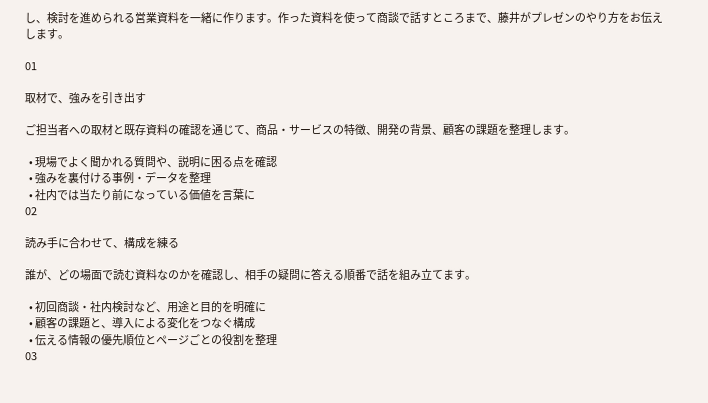し、検討を進められる営業資料を一緒に作ります。作った資料を使って商談で話すところまで、藤井がプレゼンのやり方をお伝えします。

01

取材で、強みを引き出す

ご担当者への取材と既存資料の確認を通じて、商品・サービスの特徴、開発の背景、顧客の課題を整理します。

  • 現場でよく聞かれる質問や、説明に困る点を確認
  • 強みを裏付ける事例・データを整理
  • 社内では当たり前になっている価値を言葉に
02

読み手に合わせて、構成を練る

誰が、どの場面で読む資料なのかを確認し、相手の疑問に答える順番で話を組み立てます。

  • 初回商談・社内検討など、用途と目的を明確に
  • 顧客の課題と、導入による変化をつなぐ構成
  • 伝える情報の優先順位とページごとの役割を整理
03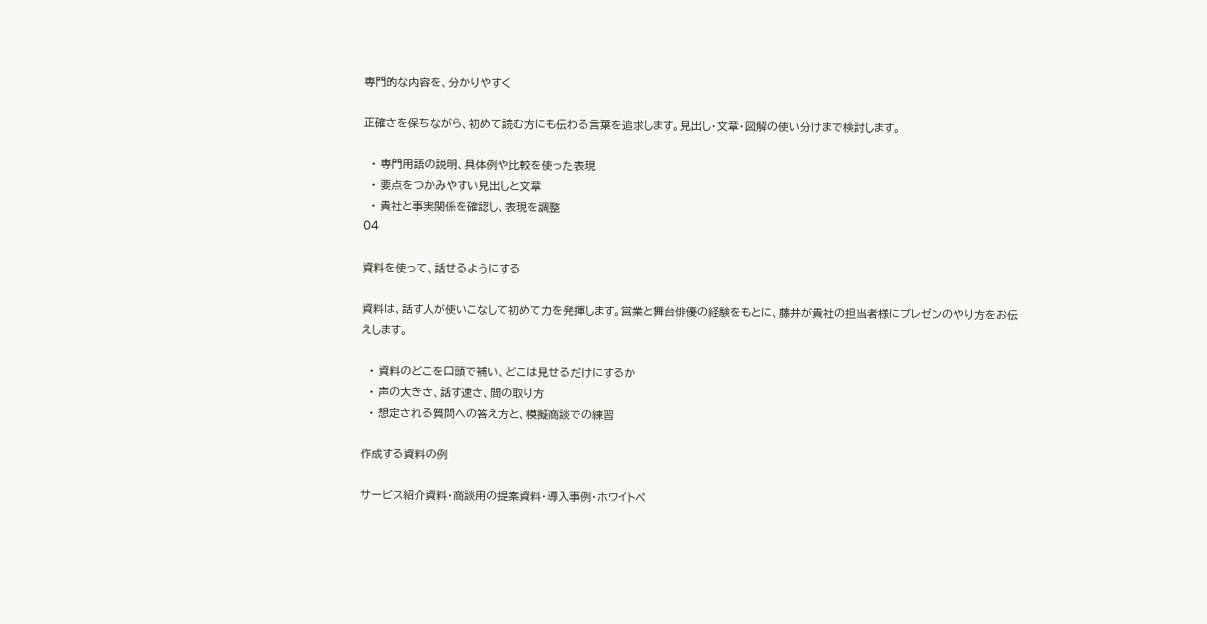専門的な内容を、分かりやすく

正確さを保ちながら、初めて読む方にも伝わる言葉を追求します。見出し・文章・図解の使い分けまで検討します。

  • 専門用語の説明、具体例や比較を使った表現
  • 要点をつかみやすい見出しと文章
  • 貴社と事実関係を確認し、表現を調整
04

資料を使って、話せるようにする

資料は、話す人が使いこなして初めて力を発揮します。営業と舞台俳優の経験をもとに、藤井が貴社の担当者様にプレゼンのやり方をお伝えします。

  • 資料のどこを口頭で補い、どこは見せるだけにするか
  • 声の大きさ、話す速さ、間の取り方
  • 想定される質問への答え方と、模擬商談での練習

作成する資料の例

サービス紹介資料・商談用の提案資料・導入事例・ホワイトペ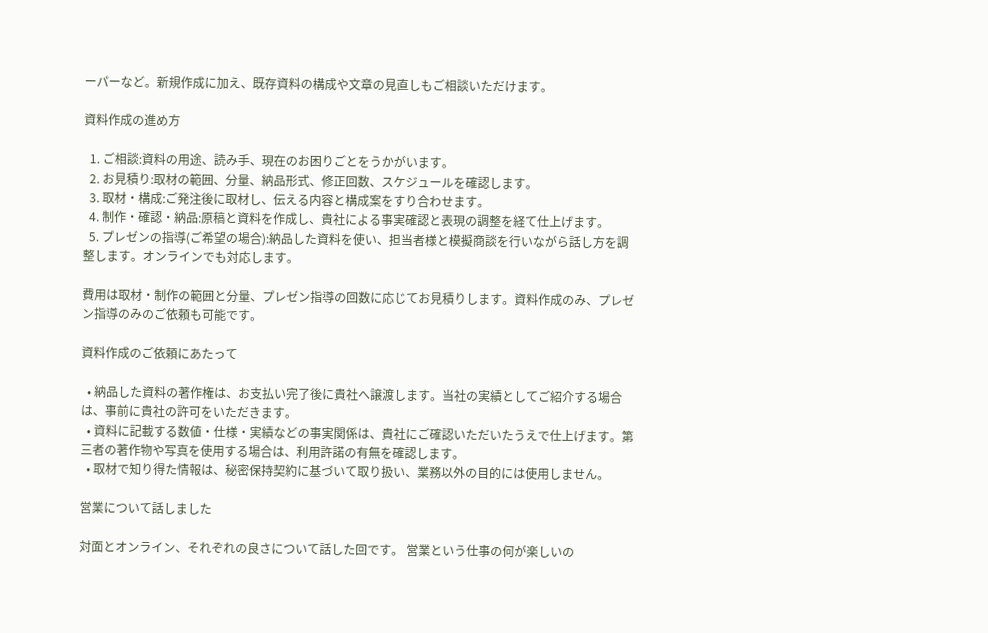ーパーなど。新規作成に加え、既存資料の構成や文章の見直しもご相談いただけます。

資料作成の進め方

  1. ご相談:資料の用途、読み手、現在のお困りごとをうかがいます。
  2. お見積り:取材の範囲、分量、納品形式、修正回数、スケジュールを確認します。
  3. 取材・構成:ご発注後に取材し、伝える内容と構成案をすり合わせます。
  4. 制作・確認・納品:原稿と資料を作成し、貴社による事実確認と表現の調整を経て仕上げます。
  5. プレゼンの指導(ご希望の場合):納品した資料を使い、担当者様と模擬商談を行いながら話し方を調整します。オンラインでも対応します。

費用は取材・制作の範囲と分量、プレゼン指導の回数に応じてお見積りします。資料作成のみ、プレゼン指導のみのご依頼も可能です。

資料作成のご依頼にあたって

  • 納品した資料の著作権は、お支払い完了後に貴社へ譲渡します。当社の実績としてご紹介する場合は、事前に貴社の許可をいただきます。
  • 資料に記載する数値・仕様・実績などの事実関係は、貴社にご確認いただいたうえで仕上げます。第三者の著作物や写真を使用する場合は、利用許諾の有無を確認します。
  • 取材で知り得た情報は、秘密保持契約に基づいて取り扱い、業務以外の目的には使用しません。

営業について話しました

対面とオンライン、それぞれの良さについて話した回です。 営業という仕事の何が楽しいの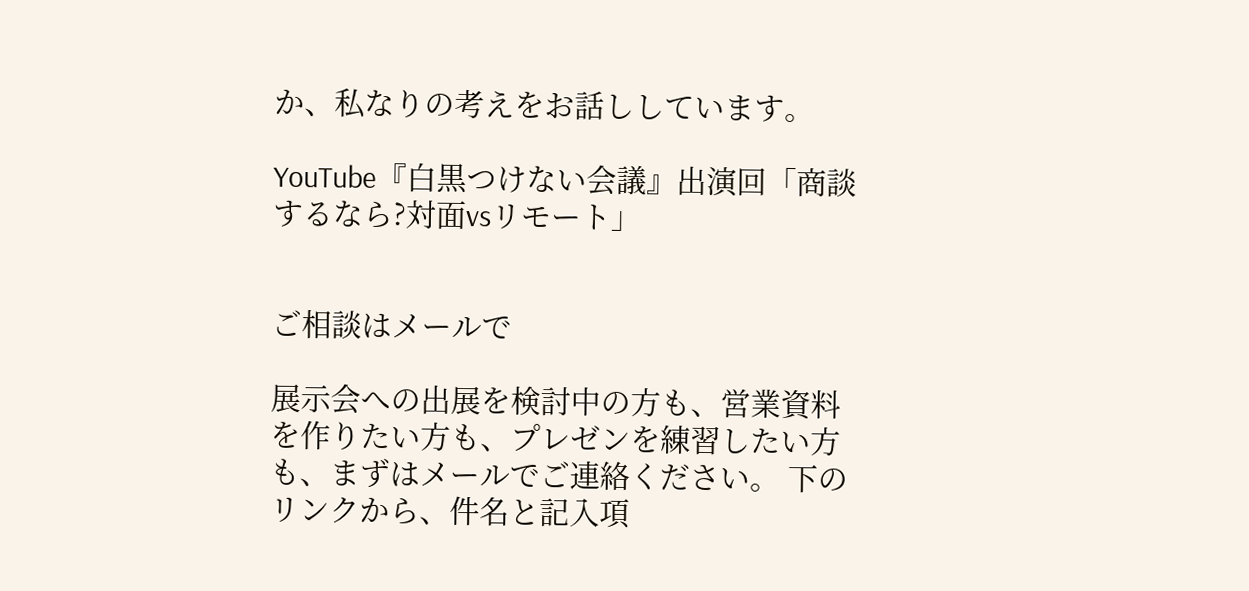か、私なりの考えをお話ししています。

YouTube『白黒つけない会議』出演回「商談するなら?対面vsリモート」


ご相談はメールで

展示会への出展を検討中の方も、営業資料を作りたい方も、プレゼンを練習したい方も、まずはメールでご連絡ください。 下のリンクから、件名と記入項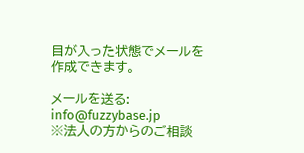目が入った状態でメールを作成できます。

メールを送る: info@fuzzybase.jp
※法人の方からのご相談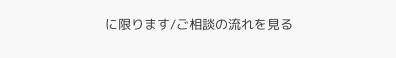に限ります/ご相談の流れを見る